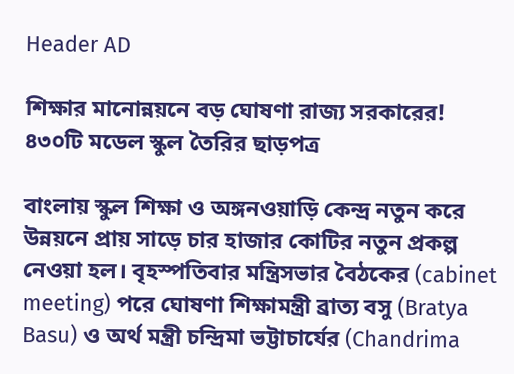Header AD

শিক্ষার মানোন্নয়নে বড় ঘোষণা রাজ্য সরকারের! ৪৩০টি মডেল স্কুল তৈরির ছাড়পত্র

বাংলায় স্কুল শিক্ষা ও অঙ্গনওয়াড়ি কেন্দ্র নতুন করে উন্নয়নে প্রায় সাড়ে চার হাজার কোটির নতুন প্রকল্প নেওয়া হল। বৃহস্পতিবার মন্ত্রিসভার বৈঠকের (cabinet meeting) পরে ঘোষণা শিক্ষামন্ত্রী ব্রাত্য বসু (Bratya Basu) ও অর্থ মন্ত্রী চন্দ্রিমা ভট্টাচার্যের (Chandrima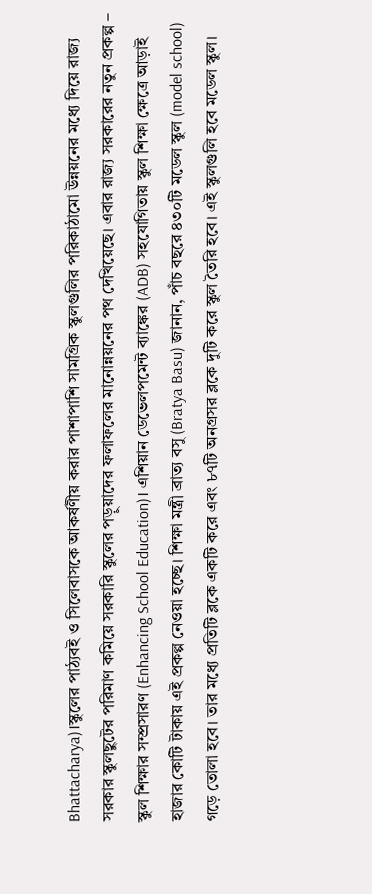Bhattacharya)।স্কুলের পাঠ্যবই ও সিলেবাসকে আকর্ষণীয় করার পাশাপাশি সামগ্রিক স্কুলগুলির পরিকাঠামো উন্নয়নের মধ্যে দিয়ে রাজ্য সরকার স্কুলছুটের পরিমাণ কমিয়ে সরকারি স্কুলের পড়ুয়াদের ফলাফলের মানোন্নয়নের পথ দেখিয়েছে। এবার রাজ্য সরকারের নতুন প্রকল্প – স্কুল শিক্ষার সম্প্রসারণ (Enhancing School Education)। এশিয়ান ডেভেলপমেন্ট ব্যাঙ্কের (ADB) সহযোগিতায় স্কুল শিক্ষা ক্ষেত্রে আড়াই হাজার কোটি টাকায় এই প্রকল্প নেওয়া হচ্ছে। শিক্ষা মন্ত্রী ব্রাত্য বসু (Bratya Basu) জানান, পাঁচ বছরে ৪৩০টি মডেল স্কুল (model school) গড়ে তোলা হবে। তার মধ্যে প্রতিটি ব্লকে একটি করে এবং ৮৭টি অনগ্রসর ব্লকে দুটি করে স্কুল তৈরি হবে। এই স্কুলগুলি হবে মডেল স্কুল।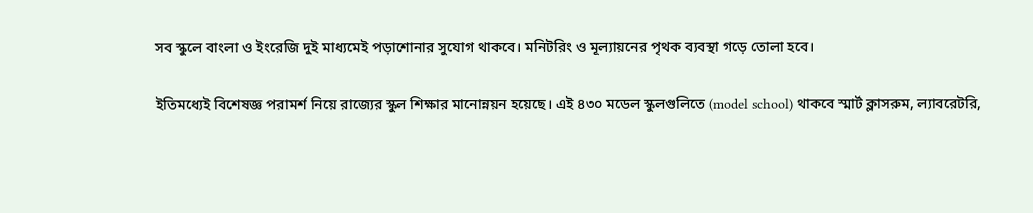সব স্কুলে বাংলা ও ইংরেজি দুই মাধ্যমেই পড়াশোনার সুযোগ থাকবে। মনিটরিং ও মূল্যায়নের পৃথক ব্যবস্থা গড়ে তোলা হবে।

ইতিমধ্যেই বিশেষজ্ঞ পরামর্শ নিয়ে রাজ্যের স্কুল শিক্ষার মানোন্নয়ন হয়েছে। এই ৪৩০ মডেল স্কুলগুলিতে (model school) থাকবে স্মার্ট ক্লাসরুম, ল্যাবরেটরি,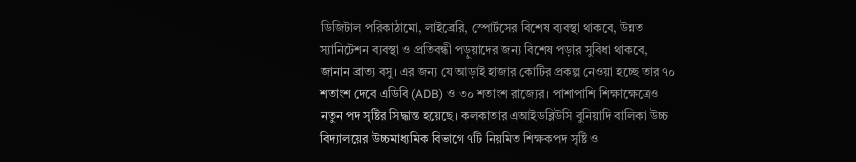ডিজিটাল পরিকাঠামো, লাইব্রেরি, স্পোর্টসের বিশেষ ব্যবস্থা থাকবে, উন্নত স্যানিটেশন ব্যবস্থা ও প্রতিবন্ধী পড়ুয়াদের জন্য বিশেষ পড়ার সুবিধা থাকবে, জানান ব্রাত্য বসু। এর জন্য যে আড়াই হাজার কোটির প্রকল্প নেওয়া হচ্ছে তার ৭০ শতাংশ দেবে এডিবি (ADB) ও ৩০ শতাংশ রাজ্যের। পাশাপাশি শিক্ষাক্ষেত্রেও নতুন পদ সৃষ্টির সিদ্ধান্ত হয়েছে। কলকাতার এআইডব্লিউসি বুনিয়াদি বালিকা উচ্চ বিদ্যালয়ের উচ্চমাধ্যমিক বিভাগে ৭টি নিয়মিত শিক্ষকপদ সৃষ্টি ও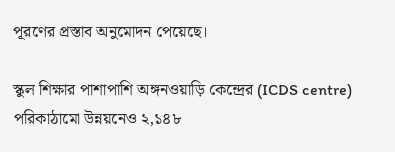পূরণের প্রস্তাব অনুমোদন পেয়েছে।

স্কুল শিক্ষার পাশাপাশি অঙ্গনওয়াড়ি কেন্দ্রের (ICDS centre) পরিকাঠামো উন্নয়নেও ২,১৪৮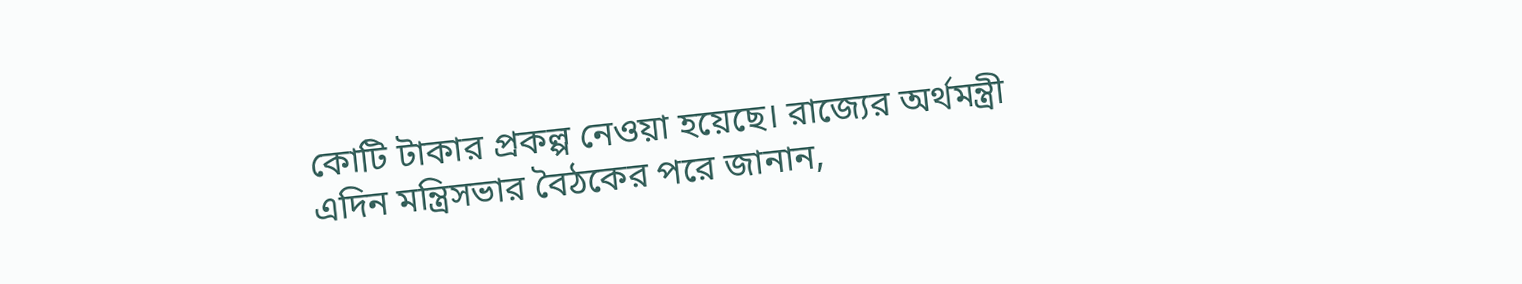কোটি টাকার প্রকল্প নেওয়া হয়েছে। রাজ্যের অর্থমন্ত্রী এদিন মন্ত্রিসভার বৈঠকের পরে জানান,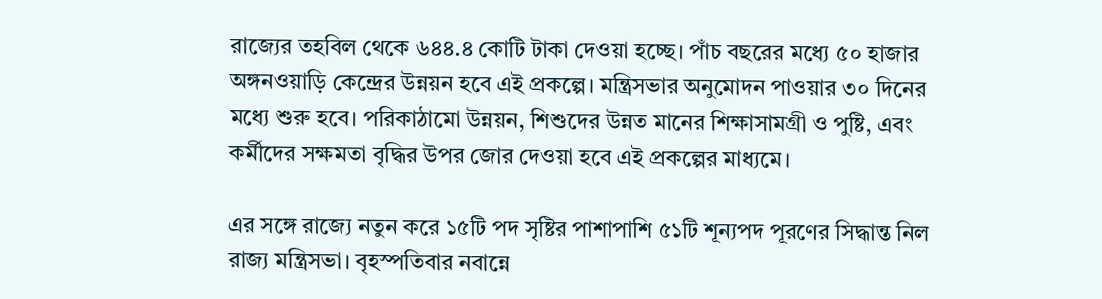রাজ্যের তহবিল থেকে ৬৪৪.৪ কোটি টাকা দেওয়া হচ্ছে। পাঁচ বছরের মধ্যে ৫০ হাজার অঙ্গনওয়াড়ি কেন্দ্রের উন্নয়ন হবে এই প্রকল্পে। মন্ত্রিসভার অনুমোদন পাওয়ার ৩০ দিনের মধ্যে শুরু হবে। পরিকাঠামো উন্নয়ন, শিশুদের উন্নত মানের শিক্ষাসামগ্রী ও পুষ্টি, এবং কর্মীদের সক্ষমতা বৃদ্ধির উপর জোর দেওয়া হবে এই প্রকল্পের মাধ্যমে।

এর সঙ্গে রাজ্যে নতুন করে ১৫টি পদ সৃষ্টির পাশাপাশি ৫১টি শূন্যপদ পূরণের সিদ্ধান্ত নিল রাজ্য মন্ত্রিসভা। বৃহস্পতিবার নবান্নে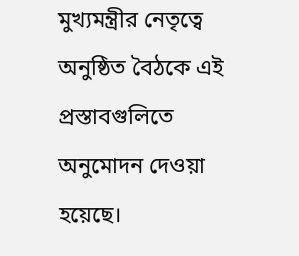মুখ্যমন্ত্রীর নেতৃত্বে অনুষ্ঠিত বৈঠকে এই প্রস্তাবগুলিতে অনুমোদন দেওয়া হয়েছে।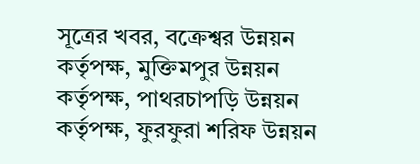সূত্রের খবর, বক্রেশ্বর উন্নয়ন কর্তৃপক্ষ, মুক্তিমপুর উন্নয়ন কর্তৃপক্ষ, পাথরচাপড়ি উন্নয়ন কর্তৃপক্ষ, ফুরফুরা শরিফ উন্নয়ন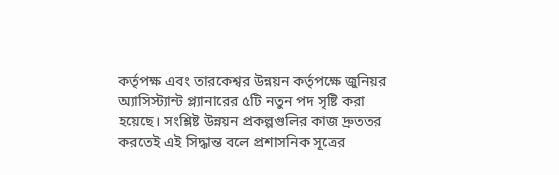কর্তৃপক্ষ এবং তারকেশ্বর উন্নয়ন কর্তৃপক্ষে জুনিয়র অ্যাসিস্ট্যান্ট প্ল্যানারের ৫টি নতুন পদ সৃষ্টি করা হয়েছে। সংশ্লিষ্ট উন্নয়ন প্রকল্পগুলির কাজ দ্রুততর করতেই এই সিদ্ধান্ত বলে প্রশাসনিক সূত্রের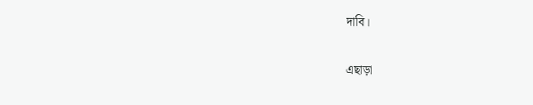দাবি।

এছাড়া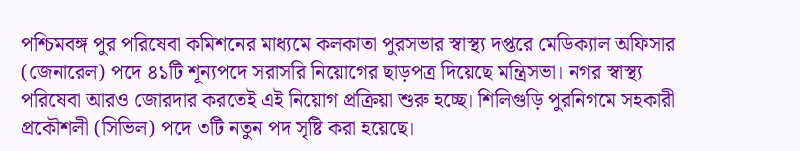পশ্চিমবঙ্গ পুর পরিষেবা কমিশনের মাধ্যমে কলকাতা পুরসভার স্বাস্থ্য দপ্তরে মেডিক্যাল অফিসার (জেনারেল) পদে ৪১টি শূন্যপদে সরাসরি নিয়োগের ছাড়পত্র দিয়েছে মন্ত্রিসভা। নগর স্বাস্থ্য পরিষেবা আরও জোরদার করতেই এই নিয়োগ প্রক্রিয়া শুরু হচ্ছে। শিলিগুড়ি পুরনিগমে সহকারী প্রকৌশলী (সিভিল) পদে ৩টি নতুন পদ সৃষ্টি করা হয়েছে।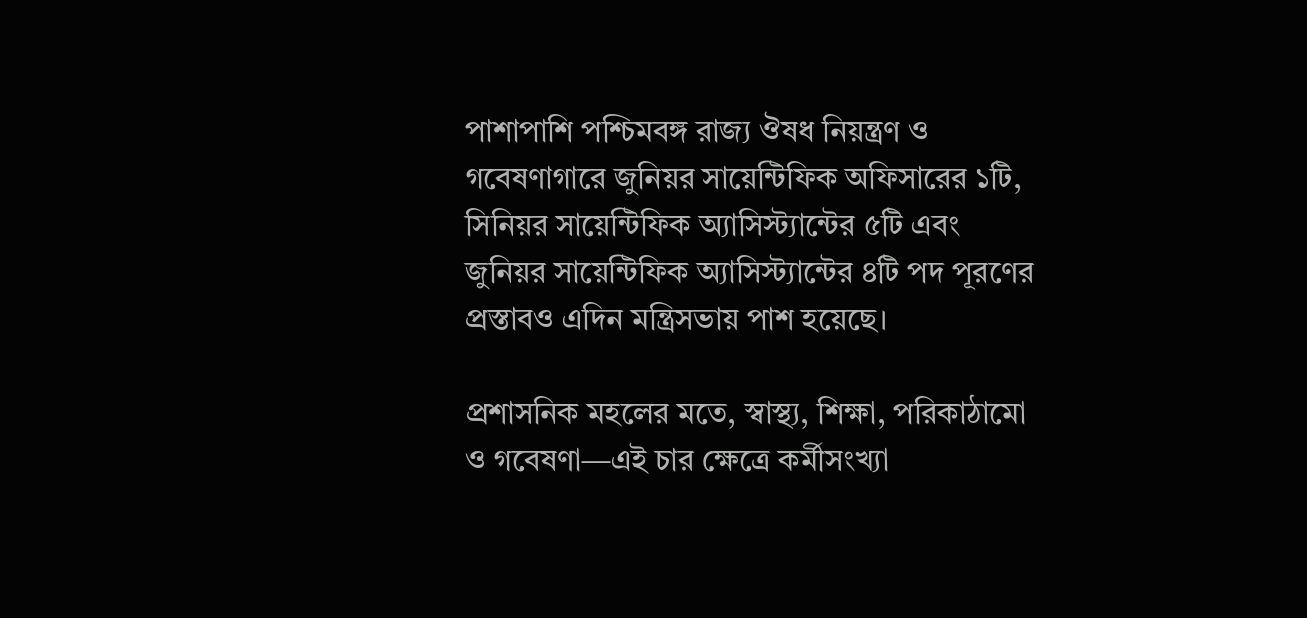পাশাপাশি পশ্চিমবঙ্গ রাজ্য ঔষধ নিয়ন্ত্রণ ও গবেষণাগারে জুনিয়র সায়েন্টিফিক অফিসারের ১টি, সিনিয়র সায়েন্টিফিক অ্যাসিস্ট্যান্টের ৫টি এবং জুনিয়র সায়েন্টিফিক অ্যাসিস্ট্যান্টের ৪টি পদ পূরণের প্রস্তাবও এদিন মন্ত্রিসভায় পাশ হয়েছে।

প্রশাসনিক মহলের মতে, স্বাস্থ্য, শিক্ষা, পরিকাঠামো ও গবেষণা—এই চার ক্ষেত্রে কর্মীসংখ্যা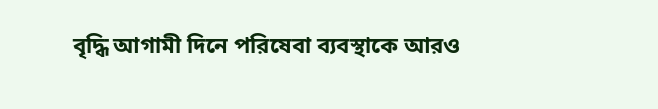বৃদ্ধি আগামী দিনে পরিষেবা ব্যবস্থাকে আরও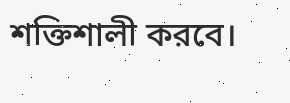শক্তিশালী করবে।